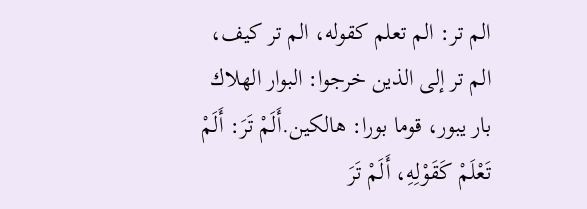الم تر: الم تعلم كقوله، الم تر كيف، الم تر إلى الذين خرجوا: البوار الهلاك بار يبور، قوما بورا: هالكين.أَلَمْ تَرَ: أَلَمْ تَعْلَمْ كَقَوْلِهِ، أَلَمْ تَرَ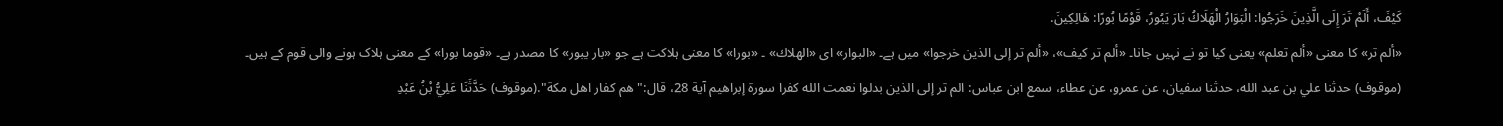كَيْفَ، أَلَمْ تَرَ إِلَى الَّذِينَ خَرَجُوا: الْبَوَارُ الْهَلَاكُ بَارَ يَبُورُ، قَوْمًا بُورًا: هَالِكِينَ.
«ألم تر» کا معنی «ألم تعلم» یعنی کیا تو نے نہیں جانا۔ «ألم تر كيف»، «ألم تر إلى الذين خرجوا» میں ہے۔ «البوار» ای «الهلاك» ۔ «بورا» کا معنی ہلاکت ہے جو «بار يبور» کا مصدر ہے۔ «قوما بورا» کے معنی ہلاک ہونے والی قوم کے ہیں۔
(موقوف) حدثنا علي بن عبد الله، حدثنا سفيان، عن عمرو، عن عطاء، سمع ابن عباس: الم تر إلى الذين بدلوا نعمت الله كفرا سورة إبراهيم آية 28، قال:" هم كفار اهل مكة".(موقوف) حَدَّثَنَا عَلِيُّ بْنُ عَبْدِ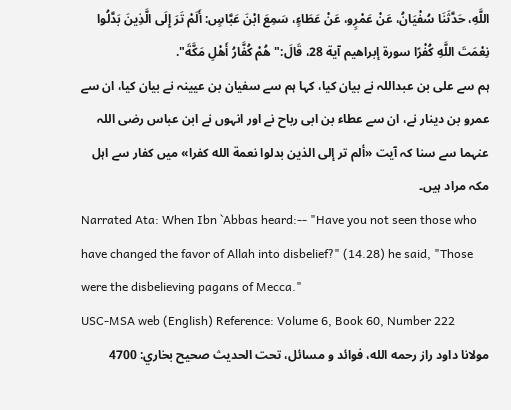اللَّهِ، حَدَّثَنَا سُفْيَانُ، عَنْ عَمْرٍو، عَنْ عَطَاءٍ، سَمِعَ ابْنَ عَبَّاسٍ: أَلَمْ تَرَ إِلَى الَّذِينَ بَدَّلُوا نِعْمَتَ اللَّهِ كُفْرًا سورة إبراهيم آية 28، قَالَ:" هُمْ كُفَّارُ أَهْلِ مَكَّةَ".
ہم سے علی بن عبداللہ نے بیان کیا، کہا ہم سے سفیان بن عیینہ نے بیان کیا، ان سے عمرو بن دینار نے، ان سے عطاء بن ابی رباح نے اور انہوں نے ابن عباس رضی اللہ عنہما سے سنا کہ آیت «ألم تر إلى الذين بدلوا نعمة الله كفرا» میں کفار سے اہل مکہ مراد ہیں۔
Narrated Ata: When Ibn `Abbas heard:-- "Have you not seen those who have changed the favor of Allah into disbelief?" (14.28) he said, "Those were the disbelieving pagans of Mecca."
USC-MSA web (English) Reference: Volume 6, Book 60, Number 222
مولانا داود راز رحمه الله، فوائد و مسائل، تحت الحديث صحيح بخاري: 4700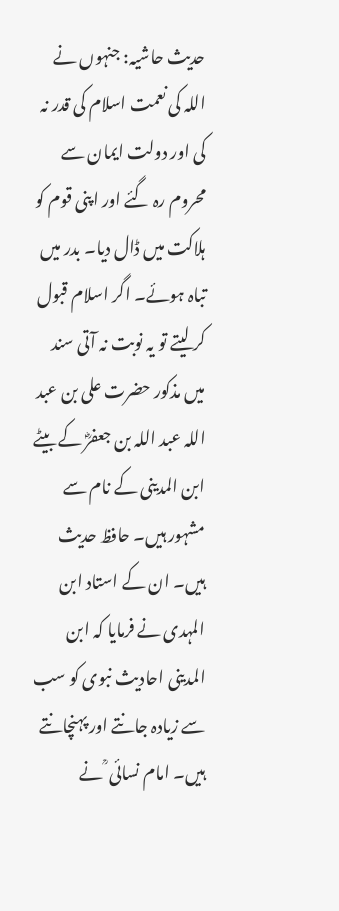حدیث حاشیہ: جنہوں نے اللہ کی نعمت اسلام کی قدر نہ کی اور دولت ایمان سے محروم رہ گئے اور اپنی قوم کو ہلاکت میں ڈال دیا۔ بدر میں تباہ ہوئے۔ اگر اسلام قبول کر لیتے تو یہ نوبت نہ آتی سند میں مذکور حضرت علی بن عبد اللہ عبد اللہ بن جعفرؓ کے بیٹے ابن المدینی کے نام سے مشہور ہیں۔ حافظ حدیث ہیں۔ ان کے استاد ابن المہدی نے فرمایا کہ ابن المدینی احادیث نبوی کو سب سے زیادہ جانتے اور پہنچانتے ہیں۔ امام نسائی ؒ نے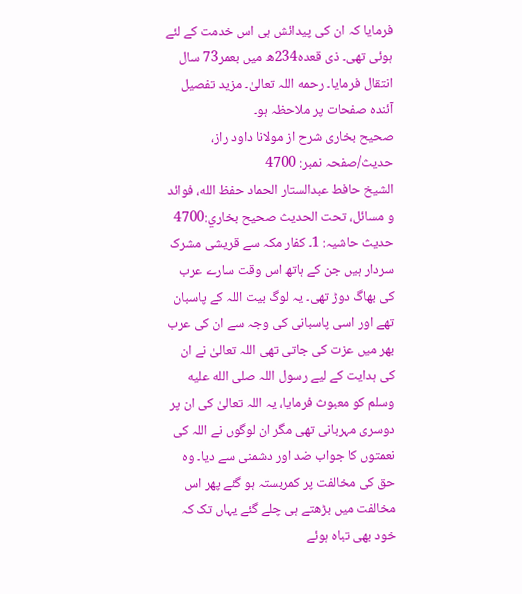فرمایا کہ ان کی پیدائش ہی اس خدمت کے لئے ہوئی تھی۔ ذی قعدہ234ھ میں بعمر73 سال انتقال فرمایا۔ رحمه اللہ تعالیٰ۔ مزید تفصیل آئندہ صفحات پر ملاحظہ ہو۔
صحیح بخاری شرح از مولانا داود راز، حدیث/صفحہ نمبر: 4700
الشيخ حافط عبدالستار الحماد حفظ الله، فوائد و مسائل، تحت الحديث صحيح بخاري:4700
حدیث حاشیہ: 1۔ کفار مکہ سے قریشی مشرک سردار ہیں جن کے ہاتھ اس وقت سارے عرب کی بھاگ دوڑ تھی۔ یہ لوگ بیت اللہ کے پاسبان تھے اور اسی پاسبانی کی وجہ سے ان کی عرب بھر میں عزت کی جاتی تھی اللہ تعالیٰ نے ان کی ہدایت کے لیے رسول اللہ صلى الله عليه وسلم کو معبوث فرمایا، یہ اللہ تعالیٰ کی ان پر دوسری مہربانی تھی مگر ان لوگوں نے اللہ کی نعمتوں کا جواب ضد اور دشمنی سے دیا۔ وہ حق کی مخالفت پر کمربستہ ہو گئے پھر اس مخالفت میں بڑھتے ہی چلے گئے یہاں تک کہ خود بھی تباہ ہوئے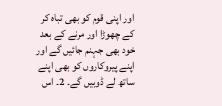اور اپنی قوم کو بھی تباہ کر کے چھوڑا اور مرنے کے بعد خود بھی جہنم جائیں گے اور اپنے پیروکاروں کو بھی اپنے ساتھ لے ڈوبیں گے۔ 2۔ اس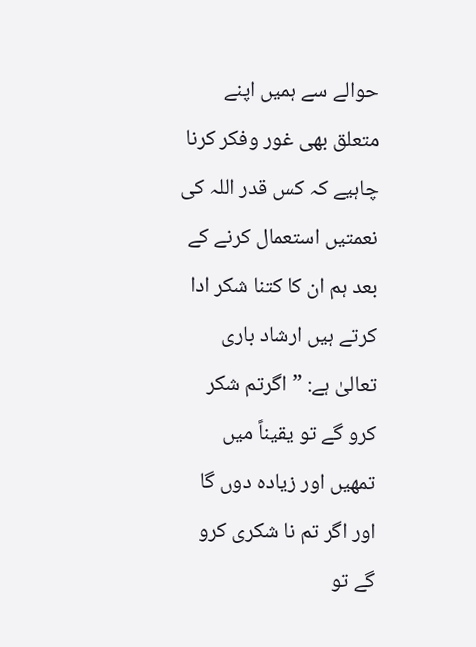حوالے سے ہمیں اپنے متعلق بھی غور وفکر کرنا چاہیے کہ کس قدر اللہ کی نعمتیں استعمال کرنے کے بعد ہم ان کا کتنا شکر ادا کرتے ہیں ارشاد باری تعالیٰ ہے: ”اگرتم شکر کرو گے تو یقیناً میں تمھیں اور زیادہ دوں گا اور اگر تم نا شکری کرو گے تو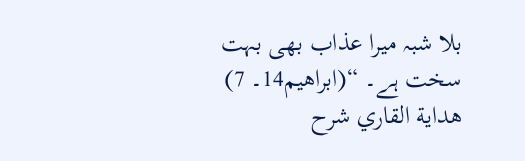بلا شبہ میرا عذاب بھی بہت سخت ہے۔ “(ابراھیم14۔ 7)
هداية القاري شرح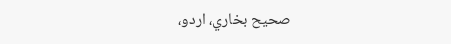صحيح بخاري، اردو،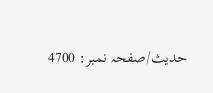حدیث/صفحہ نمبر: 4700